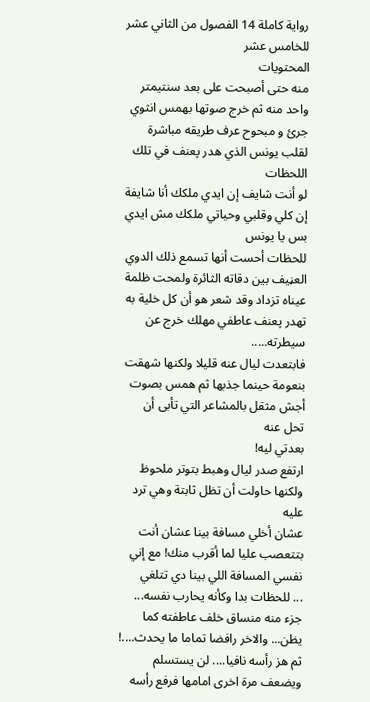رواية كاملة 14 الفصول من الثاني عشر للخامس عشر
المحتويات
منه حتى أصبحت على بعد سنتيمتر واحد منه ثم خرج صوتها بهمس انثوي جرئ و مبحوح عرف طريقه مباشرة لقلب يونس الذي هدر پعنف في تلك اللحظات
لو أنت شايف إن ايدي ملكك أنا شايفة إن كلي وقلبي وحياتي ملكك مش ايدي بس يا يونس
للحظات أحست أنها تسمع ذلك الدوي العڼيف بين دقاته الثائرة ولمحت ظلمة عيناه تزداد وقد شعر هو أن كل خلية به تهدر پعنف عاطفي مهلك خرج عن سيطرته.....
فابتعدت ليال عنه قليلا ولكنها شهقت بنعومة حينما جذبها ثم همس بصوت أجش مثقل بالمشاعر التي تأبى أن تحل عنه
بعدتي ليه!
ارتفع صدر ليال وهبط بتوتر ملحوظ ولكنها حاولت أن تظل ثابتة وهي ترد عليه
عشان أخلي مسافة بينا عشان أنت بتتعصب عليا لما أقرب منك! مع إني نفسي المسافة اللي بينا دي تتلغي
... للحظات بدا وكأنه يحارب نفسه... جزء منه منساق خلف عاطفته كما يظن... والاخر رافضا تماما ما يحدث....!
ثم هز رأسه نافيا.... لن يستسلم ويضعف مرة اخرى امامها فرفع رأسه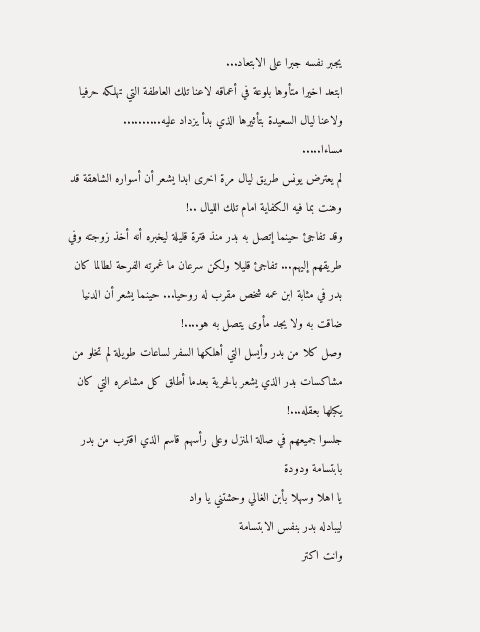يجبر نفسه جبرا على الابتعاد...
ابتعد اخيرا متأوها بلوعة في أعماقه لاعنا تلك العاطفة التي تهلكه حرفيا ولاعنا ليال السعيدة بتأثيرها الذي بدأ يزداد عليه..........
مساءا.....
لم يعترض يونس طريق ليال مرة اخرى ابدا يشعر أن أسواره الشاهقة قد وهنت بما فيه الكفاية امام تلك الليال ..!
وقد تفاجئ حينما إتصل به بدر منذ فترة قليلة ليخبره أنه أخذ زوجته وفي طريقهم إليهم... تفاجئ قليلا ولكن سرعان ما غمرته الفرحة لطالما كان بدر في مثابة ابن عمه شخص مقرب له روحيا... حينما يشعر أن الدنيا ضاقت به ولا يجد مأوى يتصل به هو....!
وصل كلا من بدر وأيسل التي أهلكها السفر لساعات طويلة لم تخلو من مشاكسات بدر الذي يشعر بالحرية بعدما أطلق كل مشاعره التي كان يكبلها بعقله...!
جلسوا جميعهم في صالة المنزل وعلى رأسهم قاسم الذي اقترب من بدر بابتسامة ودودة
يا اهلا وسهلا بأبن الغالي وحشتني يا واد
ليبادله بدر بنفس الابتسامة
وانت اكتر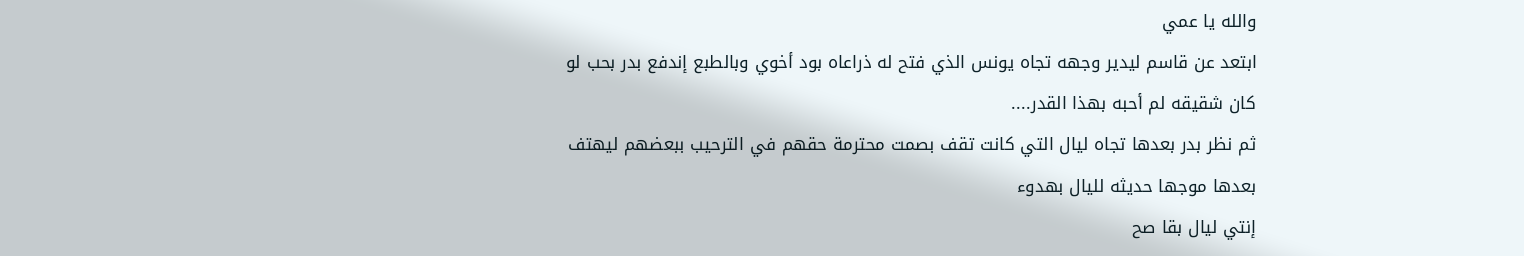والله يا عمي
ابتعد عن قاسم ليدير وجهه تجاه يونس الذي فتح له ذراعاه بود أخوي وبالطبع إندفع بدر بحب لو كان شقيقه لم أحبه بهذا القدر....
ثم نظر بدر بعدها تجاه ليال التي كانت تقف بصمت محترمة حقهم في الترحيب ببعضهم ليهتف بعدها موجها حديثه لليال بهدوء
إنتي ليال بقا صح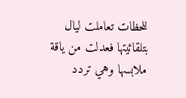للحظات تعاملت ليال بتلقائيتها فعدلت من ياقة ملابسها وهي تردد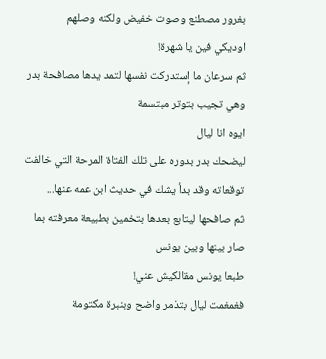بغرور مصطنع وصوت خفيض ولكنه وصلهم
اوديكي فين يا شهرة!
ثم سرعان ما إستدركت نفسها لتمد يدها مصافحة بدر وهي تجيب بتوتر مبتسمة
ايوه انا ليال
ليضحك بدر بدوره على تلك الفتاة المرحة التي خالفت توقعاته وقد بدأ يشك في حديث ابن عمه عنها...
ثم صافحها ليتابع بعدها بتخمين بطبيعة معرفته بما صار بينها وبين يونس
طبعا يونس مقالكيش عني!
فغمغمت ليال بتذمر واضح وبنبرة مكتومة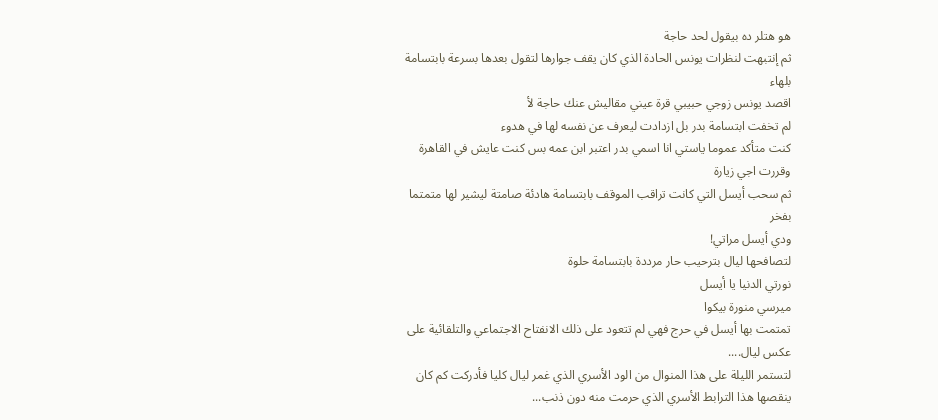هو هتلر ده بيقول لحد حاجة
ثم إنتبهت لنظرات يونس الحادة الذي كان يقف جوارها لتقول بعدها بسرعة بابتسامة بلهاء
اقصد يونس زوجي حبيبي قرة عيني مقاليش عنك حاجة لأ
لم تخفت ابتسامة بدر بل ازدادت ليعرف عن نفسه لها في هدوء
كنت متأكد عموما ياستي انا اسمي بدر اعتبر ابن عمه بس كنت عايش في القاهرة وقررت اجي زيارة
ثم سحب أيسل التي كانت تراقب الموقف بابتسامة هادئة صامتة ليشير لها متمتما بفخر
ودي أيسل مراتي!
لتصافحها ليال بترحيب حار مرددة بابتسامة حلوة
نورتي الدنيا يا أيسل
ميرسي منورة بيكوا
تمتمت بها أيسل في حرج فهي لم تتعود على ذلك الانفتاح الاجتماعي والتلقائية على عكس ليال....
لتستمر الليلة على هذا المنوال من الود الأسري الذي غمر ليال كليا فأدركت كم كان ينقصها هذا الترابط الأسري الذي حرمت منه دون ذنب...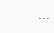...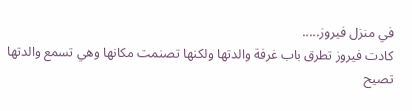في منزل فيروز.....
كادت فيروز تطرق باب غرفة والدتها ولكنها تصنمت مكانها وهي تسمع والدتها تصيح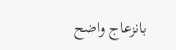بانزعاج واضح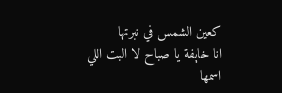كعين الشمس في نبرتها
انا خاېفة يا صباح لا البت اللي اسمها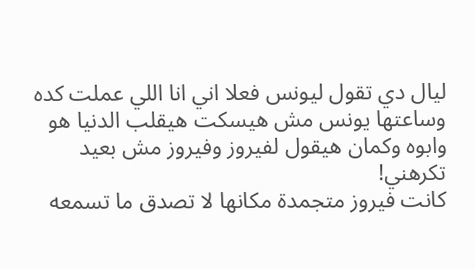ليال دي تقول ليونس فعلا اني انا اللي عملت كده وساعتها يونس مش هيسكت هيقلب الدنيا هو وابوه وكمان هيقول لفيروز وفيروز مش بعيد تكرهني!
كانت فيروز متجمدة مكانها لا تصدق ما تسمعه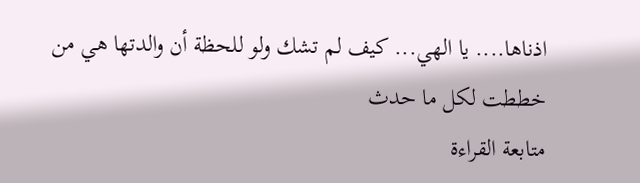اذناها.... يا الهي... كيف لم تشك ولو للحظة أن والدتها هي من خططت لكل ما حدث
متابعة القراءة